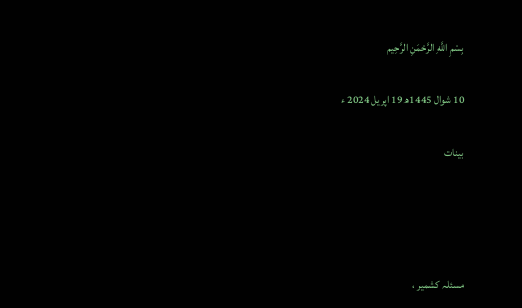بِسْمِ اللَّهِ الرَّحْمَنِ الرَّحِيم

10 شوال 1445ھ 19 اپریل 2024 ء

بینات




مسئلہ کشمیر ،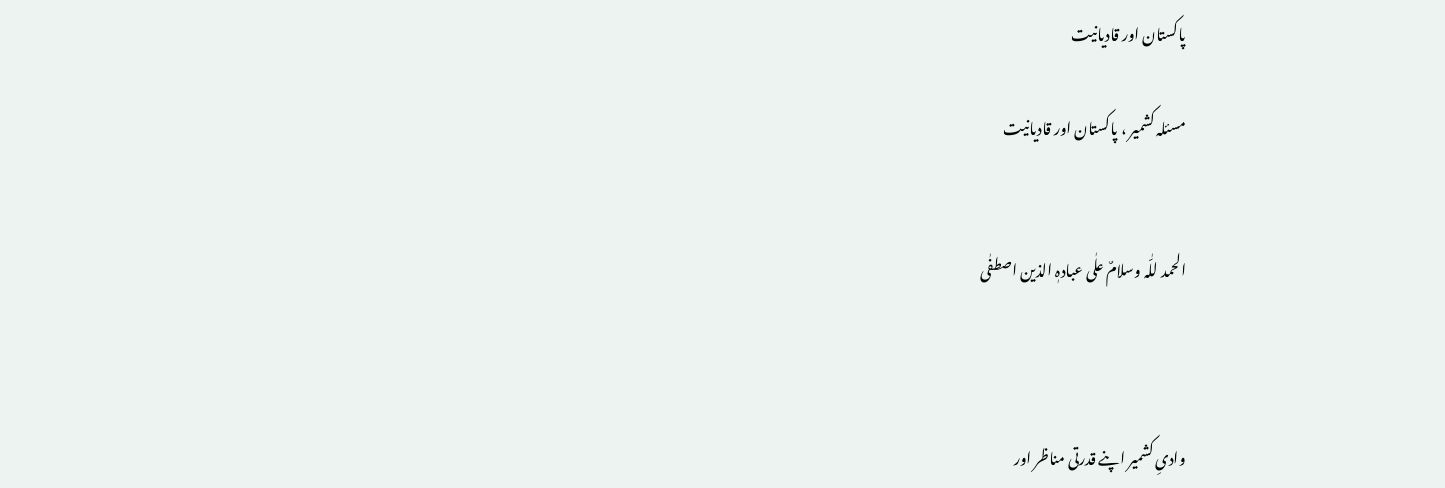پاکستان اور قادیانیت

مسئلہ کشمیر ، پاکستان اور قادیانیت


الحمد للّٰہ وسلامٌ علٰی عبادہٖ الذین اصطفٰی



وادیِ کشمیر اپنے قدرتی مناظر اور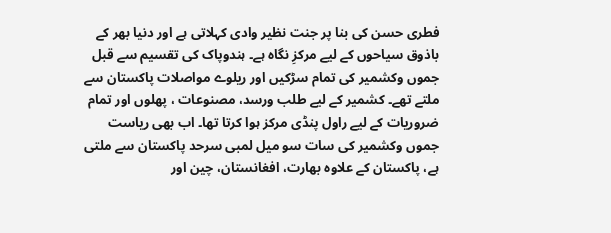فطری حسن کی بنا پر جنت نظیر وادی کہلاتی ہے اور دنیا بھر کے باذوق سیاحوں کے لیے مرکزِ نگاہ ہے۔ ہندوپاک کی تقسیم سے قبل جموں وکشمیر کی تمام سڑکیں اور ریلوے مواصلات پاکستان سے ملتے تھے۔ کشمیر کے لیے طلب ورسد، مصنوعات ، پھلوں اور تمام ضروریات کے لیے راول پنڈی مرکز ہوا کرتا تھا۔ اب بھی ریاست جموں وکشمیر کی سات سو میل لمبی سرحد پاکستان سے ملتی ہے، پاکستان کے علاوہ بھارت، افغانستان، چین اور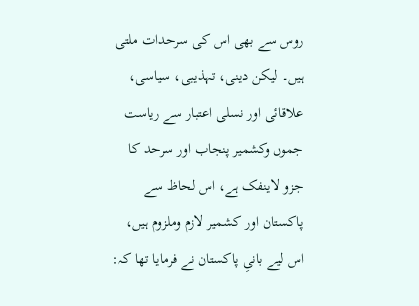روس سے بھی اس کی سرحدات ملتی ہیں۔ لیکن دینی، تہذیبی، سیاسی، علاقائی اور نسلی اعتبار سے ریاست جموں وکشمیر پنجاب اور سرحد کا جزو لاینفک ہے، اس لحاظ سے پاکستان اور کشمیر لازم وملزوم ہیں، اس لیے بانیِ پاکستان نے فرمایا تھا کہ: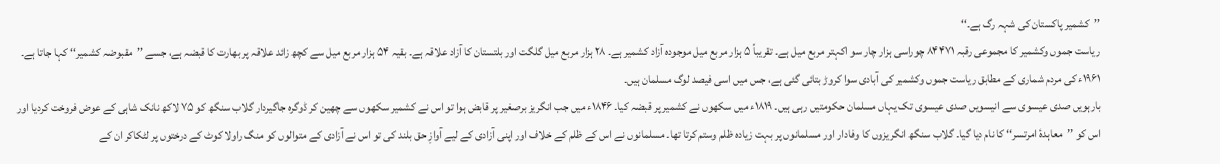’’کشمیر پاکستان کی شہہ رگ ہے۔‘‘
ریاست جموں وکشمیر کا مجموعی رقبہ ۸۴۴۷۱ چوراسی ہزار چار سو اکہتر مربع میل ہے۔ تقریباً ۵ ہزار مربع میل موجودہ آزاد کشمیر ہے۔ ۲۸ ہزار مربع میل گلگت اور بلتستان کا آزاد علاقہ ہے۔ بقیہ ۵۴ ہزار مربع میل سے کچھ زائد علاقہ پر بھارت کا قبضہ ہے، جسے ’’مقبوضہ کشمیر‘‘ کہا جاتا ہے۔ ۱۹۶۱ء کی مردم شماری کے مطابق ریاست جموں وکشمیر کی آبادی سوا کروڑ بتائی گئی ہے، جس میں اسی فیصد لوگ مسلمان ہیں۔
بارہویں صدی عیسوی سے انیسویں صدی عیسوی تک یہاں مسلمان حکومتیں رہی ہیں۔ ۱۸۱۹ء میں سکھوں نے کشمیر پر قبضہ کیا۔ ۱۸۴۶ء میں جب انگریز برصغیر پر قابض ہوا تو اس نے کشمیر سکھوں سے چھین کر ڈوگرہ جاگیردار گلاب سنگھ کو ۷۵ لاکھ نانک شاہی کے عوض فروخت کردیا اور اس کو ’’معاہدۂ امرتسر‘‘ کا نام دیا گیا۔ گلاب سنگھ انگریزوں کا وفادار اور مسلمانوں پر بہت زیادہ ظلم وستم کرتا تھا۔ مسلمانوں نے اس کے ظلم کے خلاف اور اپنی آزادی کے لیے آوازِ حق بلند کی تو اس نے آزادی کے متوالوں کو منگ راولا کوٹ کے درختوں پر لٹکاکر ان کے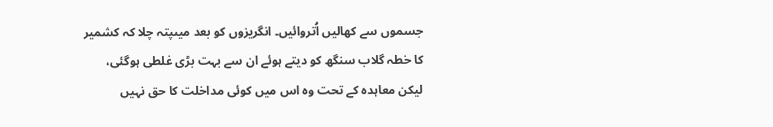جسموں سے کھالیں اُتروائیں۔ انگریزوں کو بعد میںپتہ چلا کہ کشمیر کا خطہ گلاب سنگھ کو دیتے ہوئے ان سے بہت بڑی غلطی ہوگئی، لیکن معاہدہ کے تحت وہ اس میں کوئی مداخلت کا حق نہیں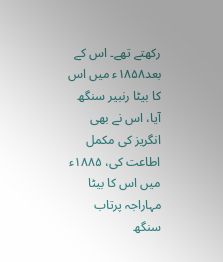رکھتے تھے۔ اس کے بعد۱۸۵۸ء میں اس کا بیٹا رنبیر سنگھ آیا، اس نے بھی انگریز کی مکمل اطاعت کی، ۱۸۸۵ء میں اس کا بیٹا مہاراجہ پرتاب سنگھ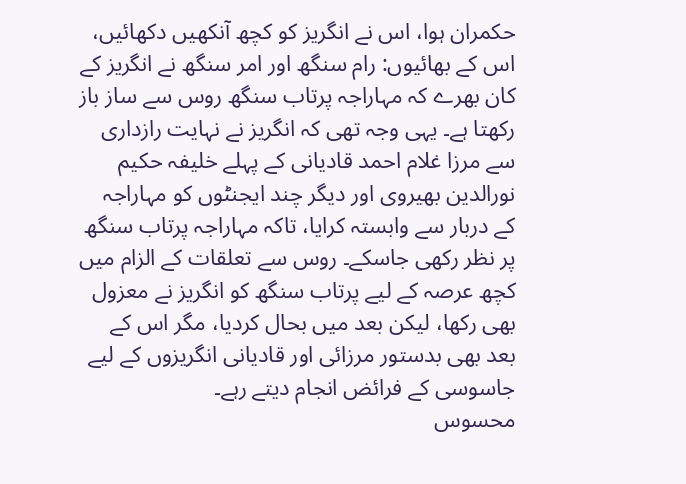حکمران ہوا، اس نے انگریز کو کچھ آنکھیں دکھائیں، اس کے بھائیوں: رام سنگھ اور امر سنگھ نے انگریز کے کان بھرے کہ مہاراجہ پرتاب سنگھ روس سے ساز باز رکھتا ہے۔ یہی وجہ تھی کہ انگریز نے نہایت رازداری سے مرزا غلام احمد قادیانی کے پہلے خلیفہ حکیم نورالدین بھیروی اور دیگر چند ایجنٹوں کو مہاراجہ کے دربار سے وابستہ کرایا، تاکہ مہاراجہ پرتاب سنگھ پر نظر رکھی جاسکے۔ روس سے تعلقات کے الزام میں کچھ عرصہ کے لیے پرتاب سنگھ کو انگریز نے معزول بھی رکھا، لیکن بعد میں بحال کردیا، مگر اس کے بعد بھی بدستور مرزائی اور قادیانی انگریزوں کے لیے جاسوسی کے فرائض انجام دیتے رہے۔
محسوس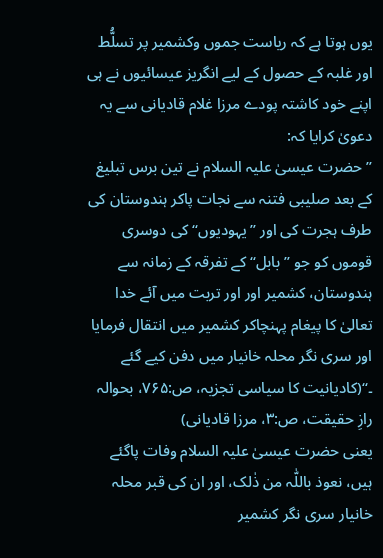یوں ہوتا ہے کہ ریاست جموں وکشمیر پر تسلُّط اور غلبہ کے حصول کے لیے انگریز عیسائیوں نے ہی اپنے خود کاشتہ پودے مرزا غلام قادیانی سے یہ دعویٰ کرایا کہ:
’’ حضرت عیسیٰ علیہ السلام نے تین برس تبلیغ کے بعد صلیبی فتنہ سے نجات پاکر ہندوستان کی طرف ہجرت کی اور ’’یہودیوں‘‘ کی دوسری قوموں کو جو ’’بابل‘‘ کے تفرقہ کے زمانہ سے ہندوستان، کشمیر اور اور تربت میں آئے خدا تعالیٰ کا پیغام پہنچاکر کشمیر میں انتقال فرمایا اور سری نگر محلہ خانیار میں دفن کیے گئے ۔‘‘(کادیانیت کا سیاسی تجزیہ، ص:۷۶۵، بحوالہ رازِ حقیقت، ص:۳، مرزا قادیانی)
یعنی حضرت عیسیٰ علیہ السلام وفات پاگئے ہیں، نعوذ باللّٰہ من ذٰلک، اور ان کی قبر محلہ خانیار سری نگر کشمیر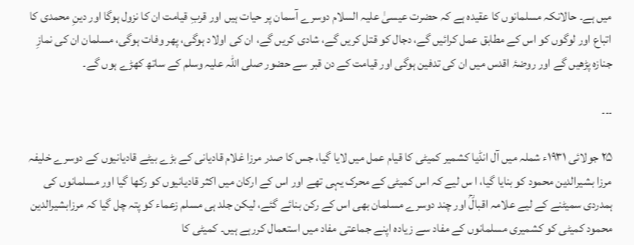میں ہے۔ حالانکہ مسلمانوں کا عقیدہ ہے کہ حضرت عیسیٰ علیہ السلام دوسرے آسمان پر حیات ہیں اور قربِ قیامت ان کا نزول ہوگا اور دینِ محمدی کا اتباع اور لوگوں کو اس کے مطابق عمل کرائیں گے، دجال کو قتل کریں گے، شادی کریں گے، ان کی اولاد ہوگی، پھر وفات ہوگی، مسلمان ان کی نمازِ جنازہ پڑھیں گے اور روضۂ اقدس میں ان کی تدفین ہوگی اور قیامت کے دن قبر سے حضور صلی اللہ علیہ وسلم کے ساتھ کھڑے ہوں گے۔

۔۔۔

۲۵ جولائی ۱۹۳۱ء شملہ میں آل انڈیا کشمیر کمیٹی کا قیام عمل میں لایا گیا، جس کا صدر مرزا غلام قادیانی کے بڑے بیٹے قادیانیوں کے دوسرے خلیفہ مرزا بشیرالدین محمود کو بنایا گیا، ا س لیے کہ اس کمیٹی کے محرک یہی تھے اور اس کے ارکان میں اکثر قادیانیوں کو رکھا گیا اور مسلمانوں کی ہمدردی سمیٹنے کے لیے علامہ اقبالؒ اور چند دوسرے مسلمان بھی اس کے رکن بنائے گئے، لیکن جلد ہی مسلم زعماء کو پتہ چل گیا کہ مرزابشیرالدین محمود کمیٹی کو کشمیری مسلمانوں کے مفاد سے زیادہ اپنے جماعتی مفاد میں استعمال کررہے ہیں۔ کمیٹی کا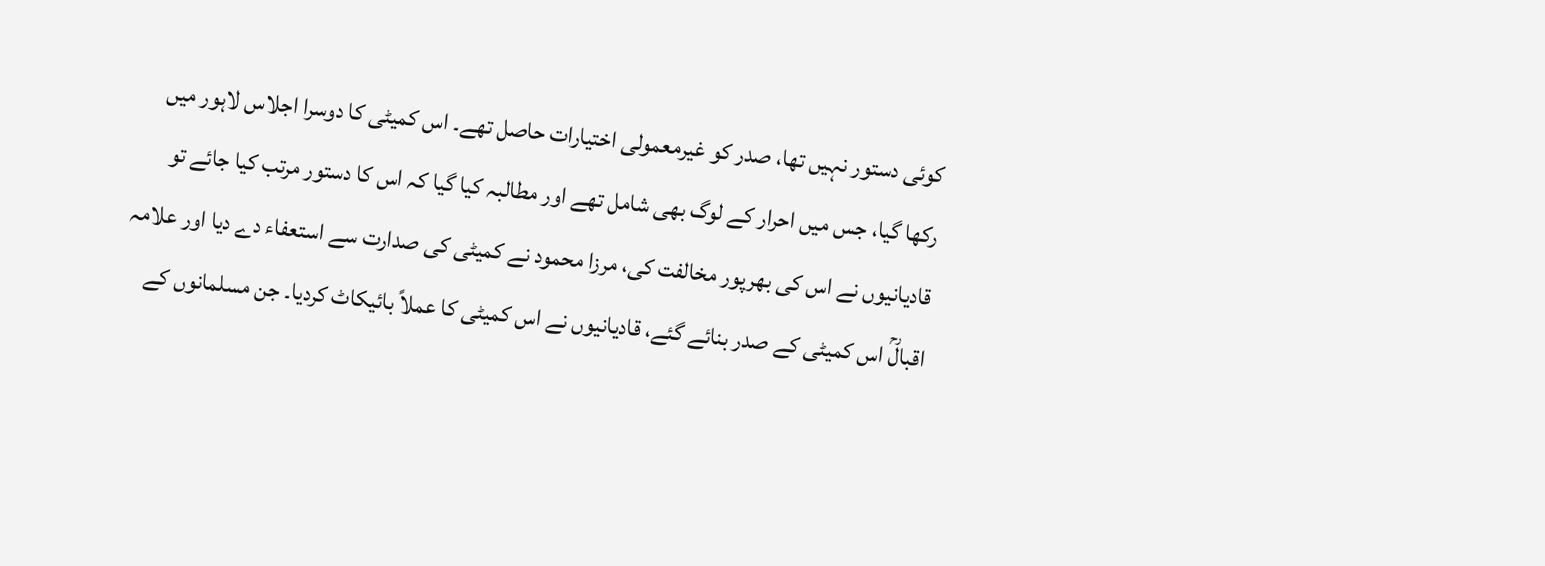کوئی دستور نہیں تھا، صدر کو غیرمعمولی اختیارات حاصل تھے۔ اس کمیٹی کا دوسرا اجلاس لاہور میں رکھا گیا، جس میں احرار کے لوگ بھی شامل تھے اور مطالبہ کیا گیا کہ اس کا دستور مرتب کیا جائے تو قادیانیوں نے اس کی بھرپور مخالفت کی، مرزا محمود نے کمیٹی کی صدارت سے استعفاء دے دیا اور علامہ اقبالؒ اس کمیٹی کے صدر بنائے گئے، قادیانیوں نے اس کمیٹی کا عملاً بائیکاٹ کردیا۔ جن مسلمانوں کے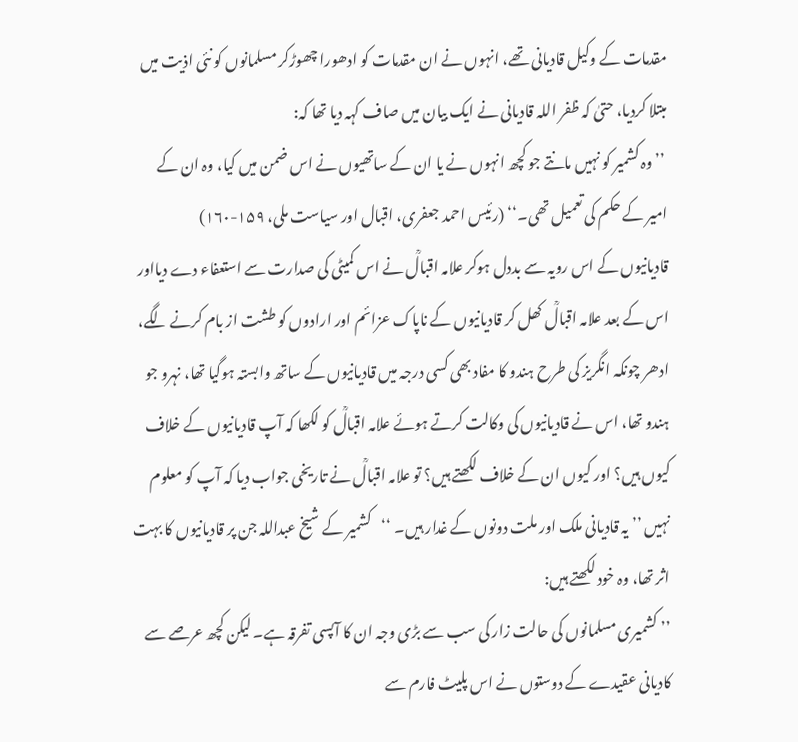مقدمات کے وکیل قادیانی تھے، انہوں نے ان مقدمات کو ادھورا چھوڑکر مسلمانوں کو نئی اذیت میں مبتلا کردیا، حتیٰ کہ ظفر اللہ قادیانی نے ایک بیان میں صاف کہہ دیا تھا کہ:
 ’’ وہ کشمیر کو نہیں مانتے جو کچھ انہوں نے یا ان کے ساتھیوں نے اس ضمن میں کیا، وہ ان کے امیر کے حکم کی تعمیل تھی۔‘‘ (رئیس احمد جعفری، اقبال اور سیاست ملی، ۱۵۹-۱۶۰)
قادیانیوں کے اس رویہ سے بددل ہوکر علامہ اقبالؒ نے اس کمیٹی کی صدارت سے استعفاء دے دیااور اس کے بعد علامہ اقبالؒ کھل کر قادیانیوں کے ناپاک عزائم اور ارادوں کو طشت از بام کرنے لگے، ادھر چونکہ انگریز کی طرح ہندو کا مفاد بھی کسی درجہ میں قادیانیوں کے ساتھ وابستہ ہوگیا تھا، نہرو جو ہندو تھا، اس نے قادیانیوں کی وکالت کرتے ہوئے علامہ اقبالؒ کو لکھا کہ آپ قادیانیوں کے خلاف کیوں ہیں؟ اور کیوں ان کے خلاف لکھتے ہیں؟ تو علامہ اقبالؒ نے تاریخی جواب دیا کہ آپ کو معلوم نہیں ’’ یہ قادیانی ملک اور ملت دونوں کے غدار ہیں۔ ‘‘کشمیر کے شیخ عبداللہ جن پر قادیانیوں کا بہت اثر تھا، وہ خود لکھتے ہیں:
’’ کشمیری مسلمانوں کی حالت زار کی سب سے بڑی وجہ ان کا آپسی تفرقہ ہے۔ لیکن کچھ عرصے سے کادیانی عقیدے کے دوستوں نے اس پلیٹ فارم سے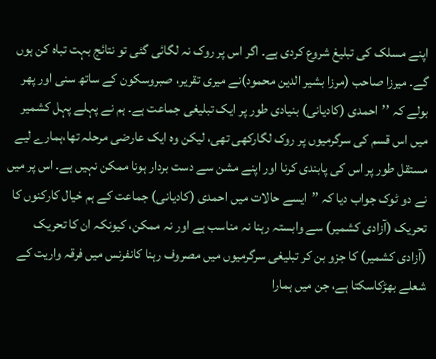اپنے مسلک کی تبلیغ شروع کردی ہے۔ اگر اس پر روک نہ لگائی گئی تو نتائج بہت تباہ کن ہوں گے۔ میرزا صاحب (مرزا بشیر الدین محمود)نے میری تقریر، صبروسکون کے ساتھ سنی اور پھر بولے کہ ’’احمدی (کادیانی) بنیادی طور پر ایک تبلیغی جماعت ہے۔ ہم نے پہلے پہل کشمیر میں اس قسم کی سرگرمیوں پر روک لگارکھی تھی، لیکن وہ ایک عارضی مرحلہ تھا،ہمارے لیے مستقل طور پر اس کی پابندی کرنا اور اپنے مشن سے دست بردار ہونا ممکن نہیں ہے۔ اس پر میں نے دو ٹوک جواب دیا کہ ’’ایسے حالات میں احمدی (کادیانی) جماعت کے ہم خیال کارکنوں کا تحریک (آزادی کشمیر) سے وابستہ رہنا نہ مناسب ہے اور نہ ممکن، کیونکہ ان کا تحریک (آزادی کشمیر) کا جزو بن کر تبلیغی سرگرمیوں میں مصروف رہنا کانفرنس میں فرقہ واریت کے شعلے بھڑکاسکتا ہے، جن میں ہمارا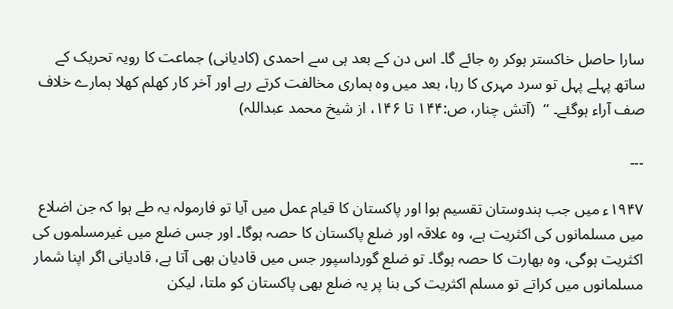سارا حاصل خاکستر ہوکر رہ جائے گا۔ اس دن کے بعد ہی سے احمدی (کادیانی) جماعت کا رویہ تحریک کے ساتھ پہلے پہل تو سرد مہری کا رہا، بعد میں وہ ہماری مخالفت کرتے رہے اور آخر کار کھلم کھلا ہمارے خلاف صف آراء ہوگئے۔ ‘‘  (آتش چنار، ص:۱۴۴ تا ۱۴۶، از شیخ محمد عبداللہ)

۔۔۔

۱۹۴۷ء میں جب ہندوستان تقسیم ہوا اور پاکستان کا قیام عمل میں آیا تو فارمولہ یہ طے ہوا کہ جن اضلاع میں مسلمانوں کی اکثریت ہے، وہ علاقہ اور ضلع پاکستان کا حصہ ہوگا۔ اور جس ضلع میں غیرمسلموں کی اکثریت ہوگی، وہ بھارت کا حصہ ہوگا۔ تو ضلع گورداسپور جس میں قادیان بھی آتا ہے، قادیانی اگر اپنا شمار مسلمانوں میں کراتے تو مسلم اکثریت کی بنا پر یہ ضلع بھی پاکستان کو ملتا، لیکن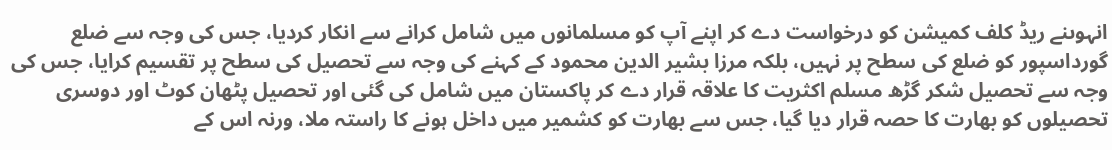انہوںنے ریڈ کلف کمیشن کو درخواست دے کر اپنے آپ کو مسلمانوں میں شامل کرانے سے انکار کردیا، جس کی وجہ سے ضلع گورداسپور کو ضلع کی سطح پر نہیں، بلکہ مرزا بشیر الدین محمود کے کہنے کی وجہ سے تحصیل کی سطح پر تقسیم کرایا، جس کی وجہ سے تحصیل شکر گڑھ مسلم اکثریت کا علاقہ قرار دے کر پاکستان میں شامل کی گئی اور تحصیل پٹھان کوٹ اور دوسری تحصیلوں کو بھارت کا حصہ قرار دیا گیا، جس سے بھارت کو کشمیر میں داخل ہونے کا راستہ ملا، ورنہ اس کے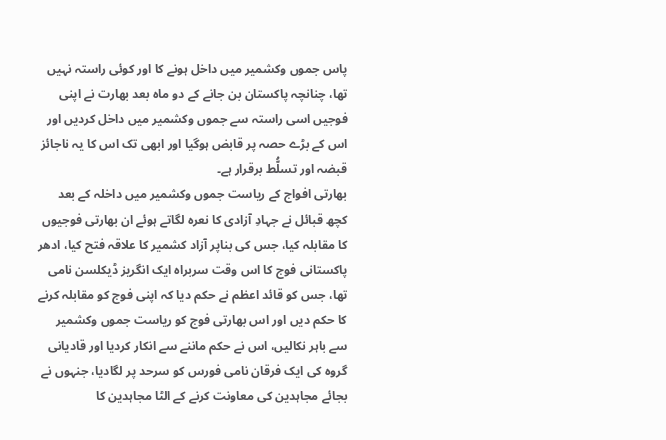پاس جموں وکشمیر میں داخل ہونے کا اور کوئی راستہ نہیں تھا، چنانچہ پاکستان بن جانے کے دو ماہ بعد بھارت نے اپنی فوجیں اسی راستہ سے جموں وکشمیر میں داخل کردیں اور اس کے بڑے حصہ پر قابض ہوگیا اور ابھی تک اس کا یہ ناجائز قبضہ اور تسلُّط برقرار ہے۔
بھارتی افواج کے ریاست جموں وکشمیر میں داخلہ کے بعد کچھ قبائل نے جہادِ آزادی کا نعرہ لگاتے ہوئے ان بھارتی فوجیوں کا مقابلہ کیا، جس کی بناپر آزاد کشمیر کا علاقہ فتح کیا، ادھر پاکستانی فوج کا اس وقت سربراہ ایک انگریز ڈیکلسن نامی تھا، جس کو قائد اعظم نے حکم دیا کہ اپنی فوج کو مقابلہ کرنے کا حکم دیں اور اس بھارتی فوج کو ریاست جموں وکشمیر سے باہر نکالیں، اس نے حکم ماننے سے انکار کردیا اور قادیانی گروہ کی ایک فرقان نامی فورس کو سرحد پر لگادیا، جنہوں نے بجائے مجاہدین کی معاونت کرنے کے الٹا مجاہدین کا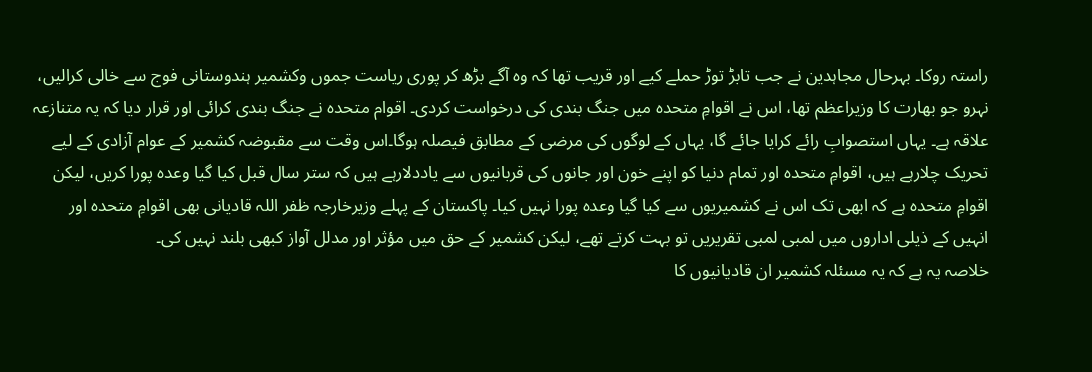راستہ روکا۔ بہرحال مجاہدین نے جب تابڑ توڑ حملے کیے اور قریب تھا کہ وہ آگے بڑھ کر پوری ریاست جموں وکشمیر ہندوستانی فوج سے خالی کرالیں، نہرو جو بھارت کا وزیراعظم تھا، اس نے اقوامِ متحدہ میں جنگ بندی کی درخواست کردی۔ اقوام متحدہ نے جنگ بندی کرائی اور قرار دیا کہ یہ متنازعہ علاقہ ہے۔ یہاں استصوابِ رائے کرایا جائے گا، یہاں کے لوگوں کی مرضی کے مطابق فیصلہ ہوگا۔اس وقت سے مقبوضہ کشمیر کے عوام آزادی کے لیے تحریک چلارہے ہیں، اقوامِ متحدہ اور تمام دنیا کو اپنے خون اور جانوں کی قربانیوں سے یاددلارہے ہیں کہ ستر سال قبل کیا گیا وعدہ پورا کریں، لیکن اقوامِ متحدہ ہے کہ ابھی تک اس نے کشمیریوں سے کیا گیا وعدہ پورا نہیں کیا۔ پاکستان کے پہلے وزیرخارجہ ظفر اللہ قادیانی بھی اقوامِ متحدہ اور انہیں کے ذیلی اداروں میں لمبی لمبی تقریریں تو بہت کرتے تھے، لیکن کشمیر کے حق میں مؤثر اور مدلل آواز کبھی بلند نہیں کی۔
خلاصہ یہ ہے کہ یہ مسئلہ کشمیر ان قادیانیوں کا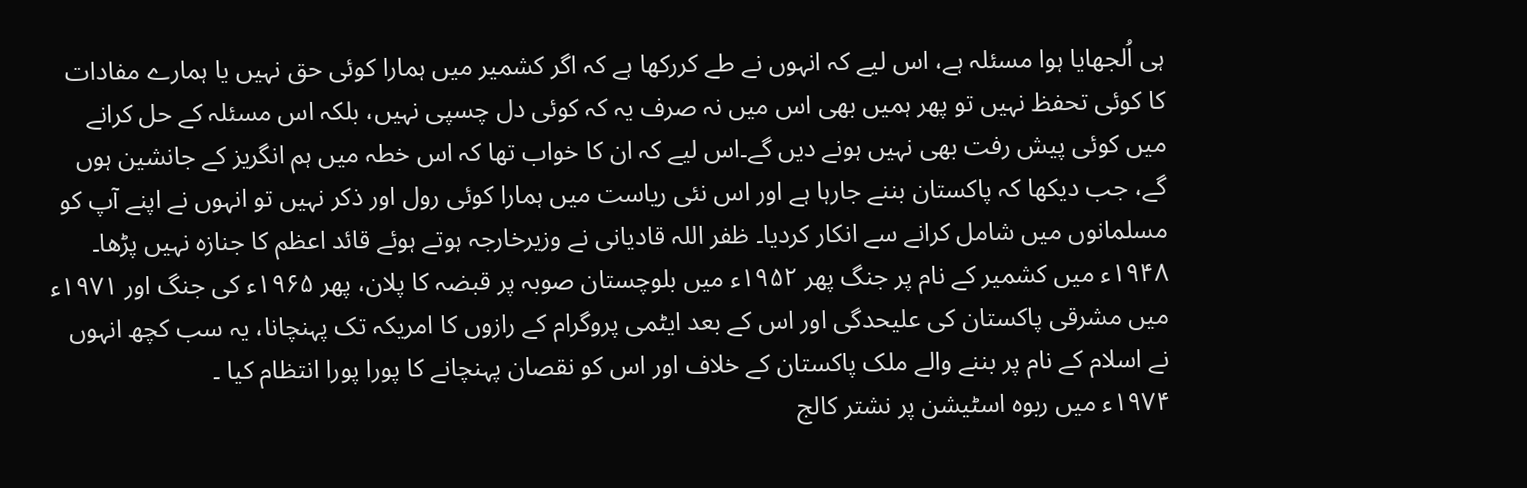ہی اُلجھایا ہوا مسئلہ ہے، اس لیے کہ انہوں نے طے کررکھا ہے کہ اگر کشمیر میں ہمارا کوئی حق نہیں یا ہمارے مفادات کا کوئی تحفظ نہیں تو پھر ہمیں بھی اس میں نہ صرف یہ کہ کوئی دل چسپی نہیں، بلکہ اس مسئلہ کے حل کرانے میں کوئی پیش رفت بھی نہیں ہونے دیں گے۔اس لیے کہ ان کا خواب تھا کہ اس خطہ میں ہم انگریز کے جانشین ہوں گے، جب دیکھا کہ پاکستان بننے جارہا ہے اور اس نئی ریاست میں ہمارا کوئی رول اور ذکر نہیں تو انہوں نے اپنے آپ کو مسلمانوں میں شامل کرانے سے انکار کردیا۔ ظفر اللہ قادیانی نے وزیرخارجہ ہوتے ہوئے قائد اعظم کا جنازہ نہیں پڑھا۔ ۱۹۴۸ء میں کشمیر کے نام پر جنگ پھر ۱۹۵۲ء میں بلوچستان صوبہ پر قبضہ کا پلان، پھر ۱۹۶۵ء کی جنگ اور ۱۹۷۱ء میں مشرقی پاکستان کی علیحدگی اور اس کے بعد ایٹمی پروگرام کے رازوں کا امریکہ تک پہنچانا، یہ سب کچھ انہوں نے اسلام کے نام پر بننے والے ملک پاکستان کے خلاف اور اس کو نقصان پہنچانے کا پورا پورا انتظام کیا ۔
۱۹۷۴ء میں ربوہ اسٹیشن پر نشتر کالج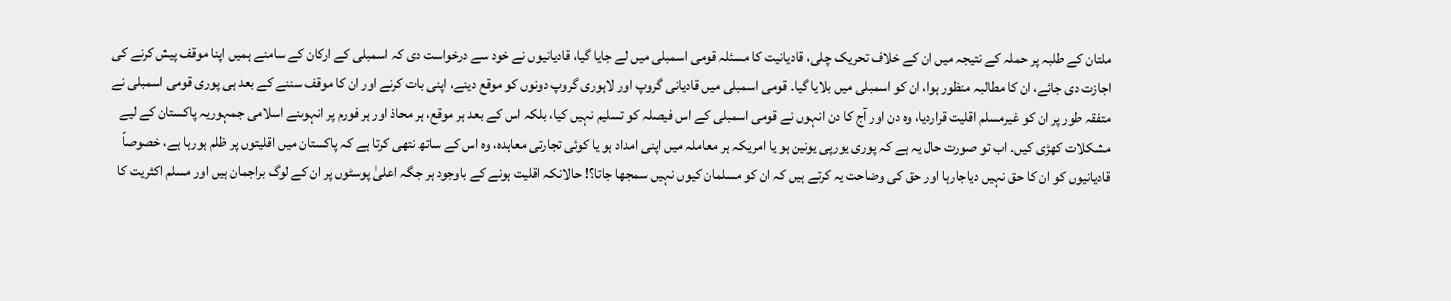ملتان کے طلبہ پر حملہ کے نتیجہ میں ان کے خلاف تحریک چلی، قادیانیت کا مسئلہ قومی اسمبلی میں لے جایا گیا، قادیانیوں نے خود سے درخواست دی کہ اسمبلی کے ارکان کے سامنے ہمیں اپنا موقف پیش کرنے کی اجازت دی جائے، ان کا مطالبہ منظور ہوا، ان کو اسمبلی میں بلایا گیا۔ قومی اسمبلی میں قادیانی گروپ اور لاہوری گروپ دونوں کو موقع دینے، اپنی بات کرنے اور ان کا موقف سننے کے بعد ہی پوری قومی اسمبلی نے متفقہ طور پر ان کو غیرمسلم اقلیت قراردیا، وہ دن اور آج کا دن انہوں نے قومی اسمبلی کے اس فیصلہ کو تسلیم نہیں کیا، بلکہ اس کے بعد ہر موقع، ہر محاذ اور ہر فورم پر انہوںنے اسلامی جمہوریہ پاکستان کے لیے مشکلات کھڑی کیں۔ اب تو صورت حال یہ ہے کہ پوری یورپی یونین ہو یا امریکہ ہر معاملہ میں اپنی امداد ہو یا کوئی تجارتی معاہدہ، وہ اس کے ساتھ نتھی کرتا ہے کہ پاکستان میں اقلیتوں پر ظلم ہورہا ہے، خصوصاً قادیانیوں کو ان کا حق نہیں دیاجارہا اور حق کی وضاحت یہ کرتے ہیں کہ ان کو مسلمان کیوں نہیں سمجھا جاتا؟! حالانکہ اقلیت ہونے کے باوجود ہر جگہ اعلیٰ پوسٹوں پر ان کے لوگ براجمان ہیں اور مسلم اکثریت کا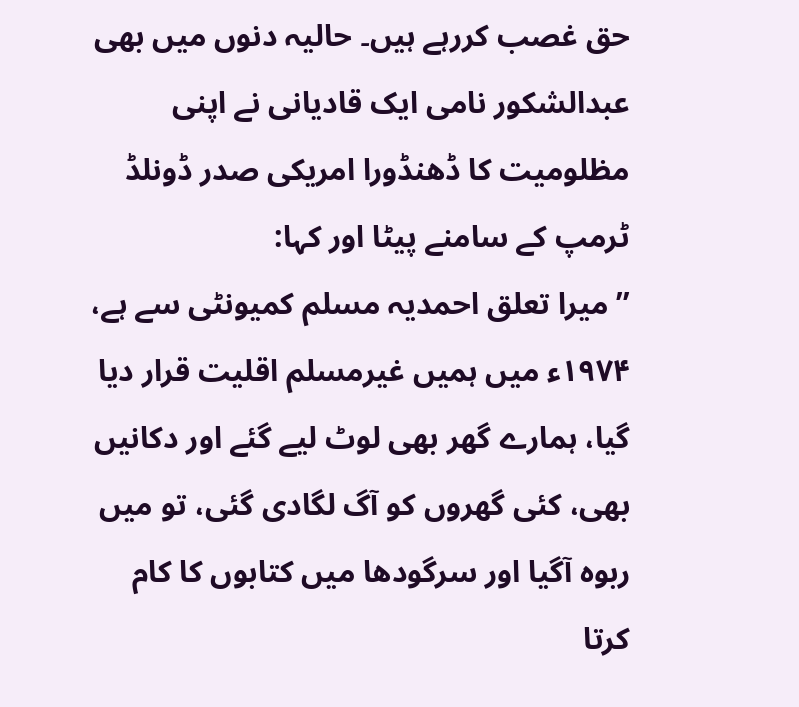حق غصب کررہے ہیں۔ حالیہ دنوں میں بھی عبدالشکور نامی ایک قادیانی نے اپنی مظلومیت کا ڈھنڈورا امریکی صدر ڈونلڈ ٹرمپ کے سامنے پیٹا اور کہا:
’’ میرا تعلق احمدیہ مسلم کمیونٹی سے ہے، ۱۹۷۴ء میں ہمیں غیرمسلم اقلیت قرار دیا گیا، ہمارے گھر بھی لوٹ لیے گئے اور دکانیں بھی، کئی گھروں کو آگ لگادی گئی، تو میں ربوہ آگیا اور سرگودھا میں کتابوں کا کام کرتا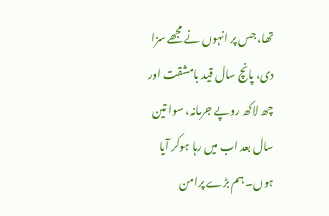تھا، جس پر انہوں نے مجھے سزا دی، پانچ سال قید بامشقت اور چھ لاکھ روپے جرمانہ، سوا تین سال بعد اب میں رہا ہوکر آیا ہوں۔ ہم بڑے پرامن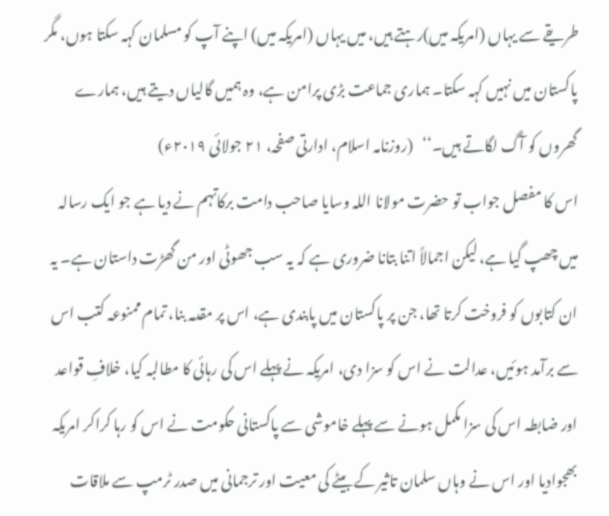طریقے سے یہاں (امریکہ میں)رہتے ہیں، میں یہاں (امریکہ میں) اپنے آپ کو مسلمان کہہ سکتا ہوں، مگر پاکستان میں نہیں کہہ سکتا۔ ہماری جماعت بڑی پرامن ہے، وہ ہمیں گالیاں دیتے ہیں، ہمارے گھروں کو آگ لگاتے ہیں۔‘‘   (روزنامہ اسلام، ادارتی صفحہ، ۲۱ جولائی ۲۰۱۹ء)
اس کا مفصل جواب تو حضرت مولانا اللہ وسایا صاحب دامت برکاتہم نے دیا ہے جو ایک رسالہ میں چھپ گیا ہے، لیکن اجمالاً اتنا بتانا ضروری ہے کہ یہ سب جھوٹی اور من گھڑت داستان ہے۔ یہ ان کتابوں کو فروخت کرتا تھا، جن پر پاکستان میں پابندی ہے، اس پر مقدمہ بنا، تمام ممنوعہ کتب اس سے برآمد ہوئیں، عدالت نے اس کو سزا دی، امریکہ نے پہلے اس کی رہائی کا مطالبہ کیا، خلافِ قواعد اور ضابطہ اس کی سزا مکمل ہونے سے پہلے خاموشی سے پاکستانی حکومت نے اس کو رہا کراکر امریکہ بھجوادیا اور اس نے وہاں سلمان تاثیر کے بیٹے کی معیت اور ترجمانی میں صدر ٹرمپ سے ملاقات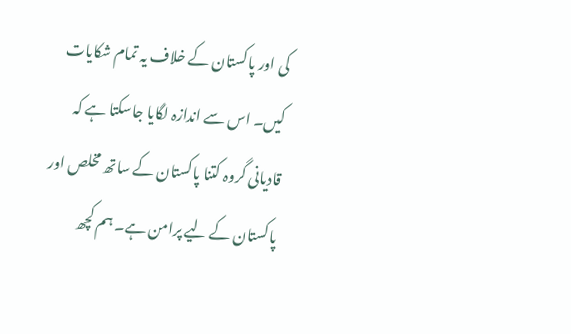کی اور پاکستان کے خلاف یہ تمام شکایات کیں۔ اس سے اندازہ لگایا جاسکتا ہے کہ قادیانی گروہ کتنا پاکستان کے ساتھ مخلص اور پاکستان کے لیے پرامن ہے۔ ہم کچھ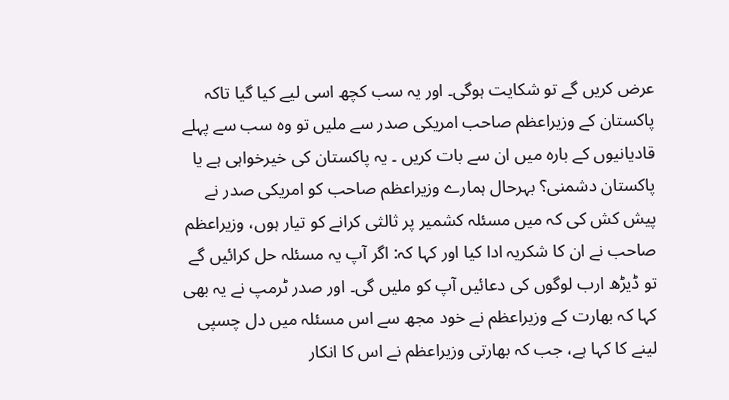عرض کریں گے تو شکایت ہوگی۔ اور یہ سب کچھ اسی لیے کیا گیا تاکہ پاکستان کے وزیراعظم صاحب امریکی صدر سے ملیں تو وہ سب سے پہلے قادیانیوں کے بارہ میں ان سے بات کریں ۔ یہ پاکستان کی خیرخواہی ہے یا پاکستان دشمنی؟ بہرحال ہمارے وزیراعظم صاحب کو امریکی صدر نے پیش کش کی کہ میں مسئلہ کشمیر پر ثالثی کرانے کو تیار ہوں، وزیراعظم صاحب نے ان کا شکریہ ادا کیا اور کہا کہ: اگر آپ یہ مسئلہ حل کرائیں گے تو ڈیڑھ ارب لوگوں کی دعائیں آپ کو ملیں گی۔ اور صدر ٹرمپ نے یہ بھی کہا کہ بھارت کے وزیراعظم نے خود مجھ سے اس مسئلہ میں دل چسپی لینے کا کہا ہے، جب کہ بھارتی وزیراعظم نے اس کا انکار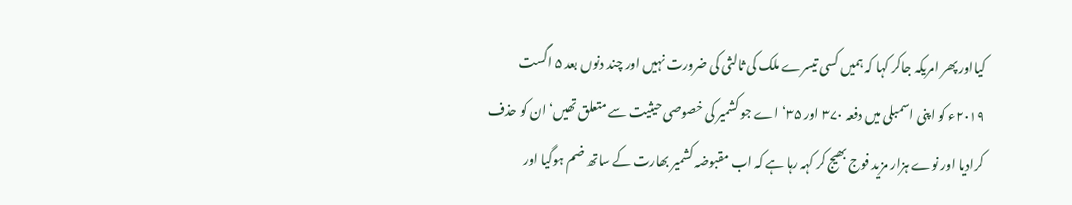کیااور پھر امریکہ جاکر کہا کہ ہمیں کسی تیسرے ملک کی ثالثی کی ضرورت نہیں اور چند دنوں بعد ۵ اگست ۲۰۱۹ء کو اپنی اسمبلی میں دفعہ ۳۷۰ اور ۳۵‘اے جو کشمیر کی خصوصی حیثیت سے متعلق تھیں‘ ان کو حذف کرادیا اور نوے ہزار مزید فوج بھیج کر کہہ رہا ہے کہ اب مقبوضہ کشمیر بھارت کے ساتھ ضم ہوگیا اور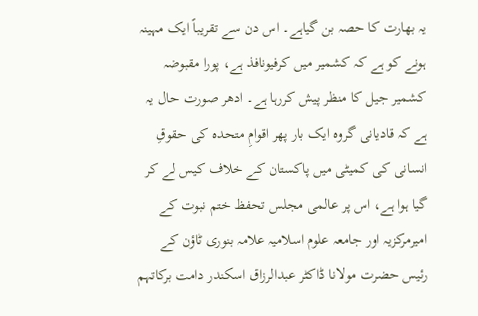یہ بھارت کا حصہ بن گیاہے۔ اس دن سے تقریباً ایک مہینہ ہونے کو ہے کہ کشمیر میں کرفیونافذ ہے، پورا مقبوضہ کشمیر جیل کا منظر پیش کررہا ہے۔ ادھر صورت حال یہ ہے کہ قادیانی گروہ ایک بار پھر اقوامِ متحدہ کی حقوقِ انسانی کی کمیٹی میں پاکستان کے خلاف کیس لے کر گیا ہوا ہے، اس پر عالمی مجلس تحفظ ختم نبوت کے امیرمرکزیہ اور جامعہ علوم اسلامیہ علامہ بنوری ٹاؤن کے رئیس حضرت مولانا ڈاکٹر عبدالرزاق اسکندر دامت برکاتہم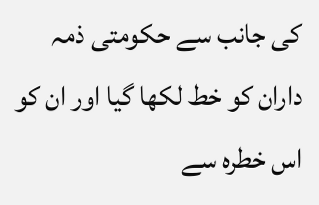کی جانب سے حکومتی ذمہ داران کو خط لکھا گیا اور ان کو اس خطرہ سے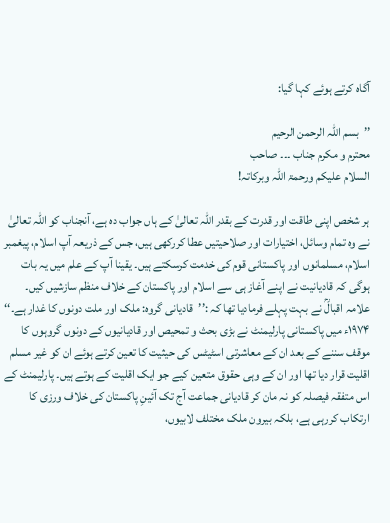آگاہ کرتے ہوئے کہا گیا:

’’بسم اللہ الرحمن الرحیم
محترم و مکرم جناب ۔۔۔ صاحب
السلام علیکم ورحمۃ اللہ وبرکاتہ!

ہر شخص اپنی طاقت اور قدرت کے بقدر اللہ تعالیٰ کے ہاں جواب دہ ہے، آنجناب کو اللہ تعالیٰ نے وہ تمام وسائل، اختیارات اور صلاحیتیں عطا کررکھی ہیں، جس کے ذریعہ آپ اسلام، پیغمبر اسلام، مسلمانوں اور پاکستانی قوم کی خدمت کرسکتے ہیں۔ یقینا آپ کے علم میں یہ بات ہوگی کہ قادیانیت نے اپنے آغاز ہی سے اسلام اور پاکستان کے خلاف منظم سازشیں کیں۔ علامہ اقبالؒ نے بہت پہلے فرمادیا تھا کہ :’’قادیانی گروہ: ملک اور ملت دونوں کا غدار ہے۔‘‘
۱۹۷۴ء میں پاکستانی پارلیمنٹ نے بڑی بحث و تمحیص اور قادیانیوں کے دونوں گروہوں کا موقف سننے کے بعد ان کے معاشرتی اسٹیٹس کی حیثیت کا تعین کرتے ہوئے ان کو غیر مسلم اقلیت قرار دیا تھا اور ان کے وہی حقوق متعین کیے جو ایک اقلیت کے ہوتے ہیں۔ پارلیمنٹ کے اس متفقہ فیصلہ کو نہ مان کر قادیانی جماعت آج تک آئینِ پاکستان کی خلاف ورزی کا ارتکاب کررہی ہے، بلکہ بیرون ملک مختلف لابیوں،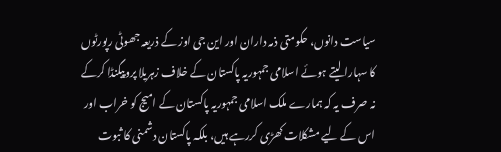سیاست دانوں، حکومتی ذمہ داران اور این جی اوز کے ذریعہ جھوٹی رپورٹوں کا سہارا لیتے ہوئے اسلامی جمہوریہ پاکستان کے خلاف زہریلا پروپیگنڈا کرکے نہ صرف یہ کہ ہمارے ملک اسلامی جمہوریہ پاکستان کے امیج کو خراب اور اس کے لیے مشکلات کھڑی کررہے ہیں، بلکہ پاکستان دشمنی کا ثبوت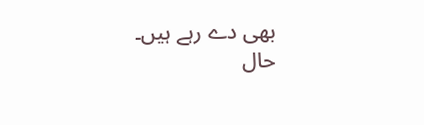بھی دے رہے ہیں۔
حال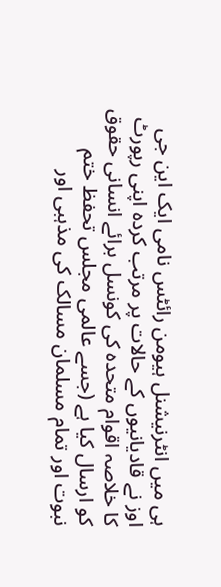ہی میں انٹرنیشنل ہیومن رائٹس نامی ایک این جی اوز نے قادیانیوں کے حالات پر مرتب کردہ اپنی رپورٹ کا خلاصہ اقوام متحدہ کی کونسل برائے انسانی حقوق کو ارسال کیا ہے (جسے عالمی مجلس تحفظ ختم نبوت اور تمام مسلمان مسالک کی مذہبی اور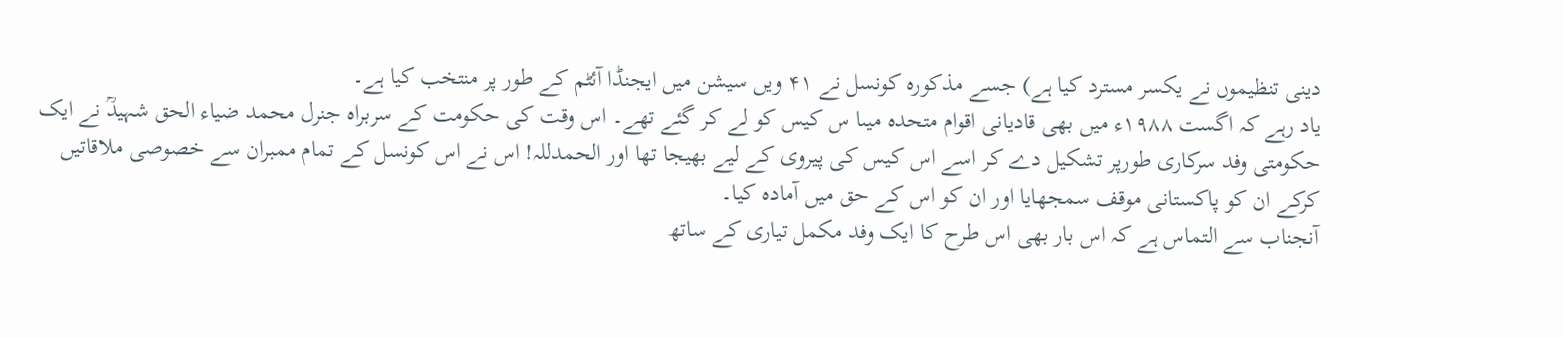دینی تنظیموں نے یکسر مسترد کیا ہے) جسے مذکورہ کونسل نے ۴۱ ویں سیشن میں ایجنڈا آئٹم کے طور پر منتخب کیا ہے۔
یاد رہے کہ اگست ۱۹۸۸ء میں بھی قادیانی اقوام متحدہ میںا س کیس کو لے کر گئے تھے۔ اس وقت کی حکومت کے سربراہ جنرل محمد ضیاء الحق شہیدؒ نے ایک حکومتی وفد سرکاری طورپر تشکیل دے کر اسے اس کیس کی پیروی کے لیے بھیجا تھا اور الحمدللہ! اس نے اس کونسل کے تمام ممبران سے خصوصی ملاقاتیں کرکے ان کو پاکستانی موقف سمجھایا اور ان کو اس کے حق میں آمادہ کیا۔
آنجناب سے التماس ہے کہ اس بار بھی اس طرح کا ایک وفد مکمل تیاری کے ساتھ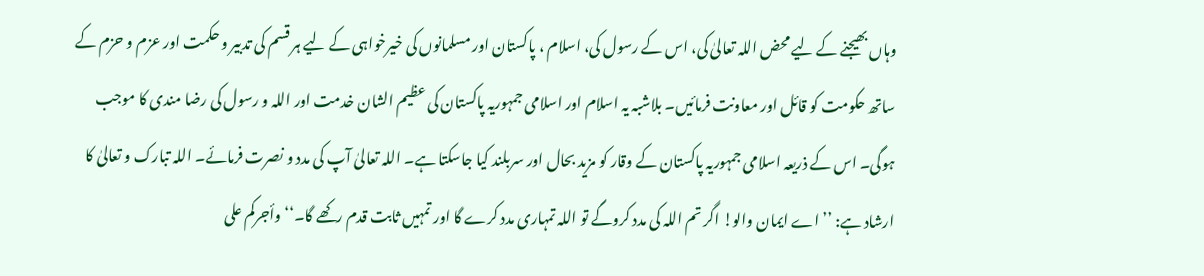وہاں بھیجنے کے لیے محض اللہ تعالیٰ کی، اس کے رسول کی، اسلام ، پاکستان اور مسلمانوں کی خیرخواہی کے لیے ہر قسم کی تدبیر و حکمت اور عزم و حزم کے ساتھ حکومت کو قائل اور معاونت فرمائیں۔ بلاشبہ یہ اسلام اور اسلامی جمہوریہ پاکستان کی عظیم الشان خدمت اور اللہ و رسول کی رضا مندی کا موجب ہوگی۔ اس کے ذریعہ اسلامی جمہوریہ پاکستان کے وقار کو مزید بحال اور سربلند کیا جاسکتا ہے۔ اللہ تعالیٰ آپ کی مدد و نصرت فرمائے۔ اللہ تبارک و تعالیٰ کا ارشاد ہے: ’’اے ایمان والو! اگر تم اللہ کی مدد کروگے تو اللہ تمہاری مدد کرے گا اور تمہیں ثابت قدم رکھے گا۔‘‘ وأجرکم علی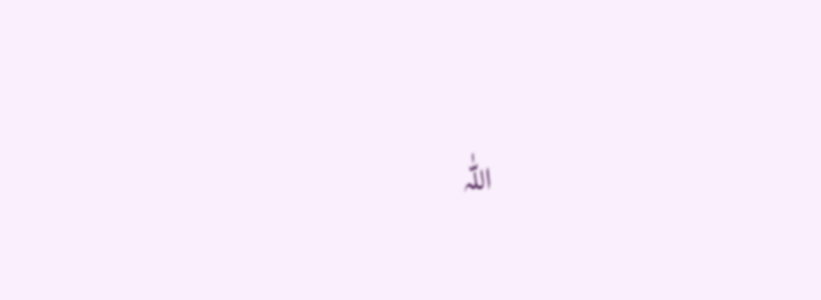اللّٰہ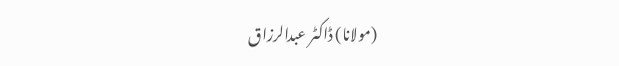(مولانا) ڈاکٹر عبدالرزاق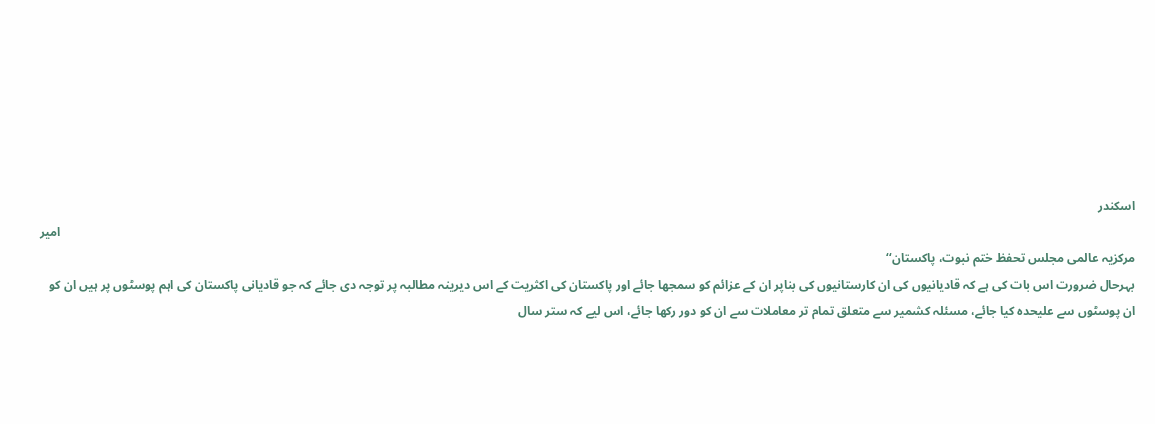اسکندر
                                                                                                                                                                                                                                                                                                                                                        امیر مرکزیہ عالمی مجلس تحفظ ختم نبوت، پاکستان‘‘
بہرحال ضرورت اس بات کی ہے کہ قادیانیوں کی ان کارستانیوں کی بناپر ان کے عزائم کو سمجھا جائے اور پاکستان کی اکثریت کے اس دیرینہ مطالبہ پر توجہ دی جائے کہ جو قادیانی پاکستان کی اہم پوسٹوں پر ہیں ان کو ان پوسٹوں سے علیحدہ کیا جائے، مسئلہ کشمیر سے متعلق تمام تر معاملات سے ان کو دور رکھا جائے، اس لیے کہ ستر سال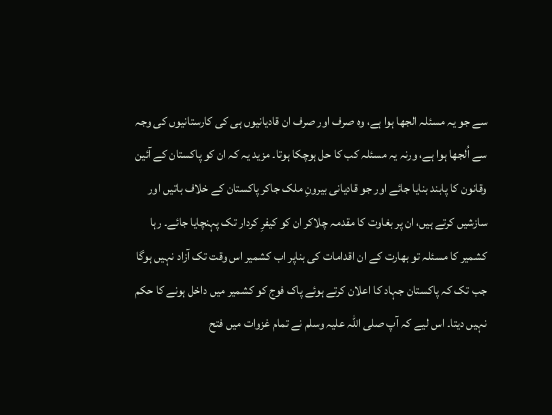سے جو یہ مسئلہ الجھا ہوا ہے، وہ صرف اور صرف ان قادیانیوں ہی کی کارستانیوں کی وجہ سے اُلجھا ہوا ہے، ورنہ یہ مسئلہ کب کا حل ہوچکا ہوتا۔ مزید یہ کہ ان کو پاکستان کے آئین وقانون کا پابند بنایا جائے اور جو قادیانی بیرونِ ملک جاکر پاکستان کے خلاف باتیں اور سازشیں کرتے ہیں، ان پر بغاوت کا مقدمہ چلاکر ان کو کیفرِ کردار تک پہنچایا جائے۔ رہا کشمیر کا مسئلہ تو بھارت کے ان اقدامات کی بناپر اب کشمیر اس وقت تک آزاد نہیں ہوگا جب تک کہ پاکستان جہاد کا اعلان کرتے ہوئے پاک فوج کو کشمیر میں داخل ہونے کا حکم نہیں دیتا۔ اس لیے کہ آپ صلی اللہ علیہ وسلم نے تمام غزوات میں فتح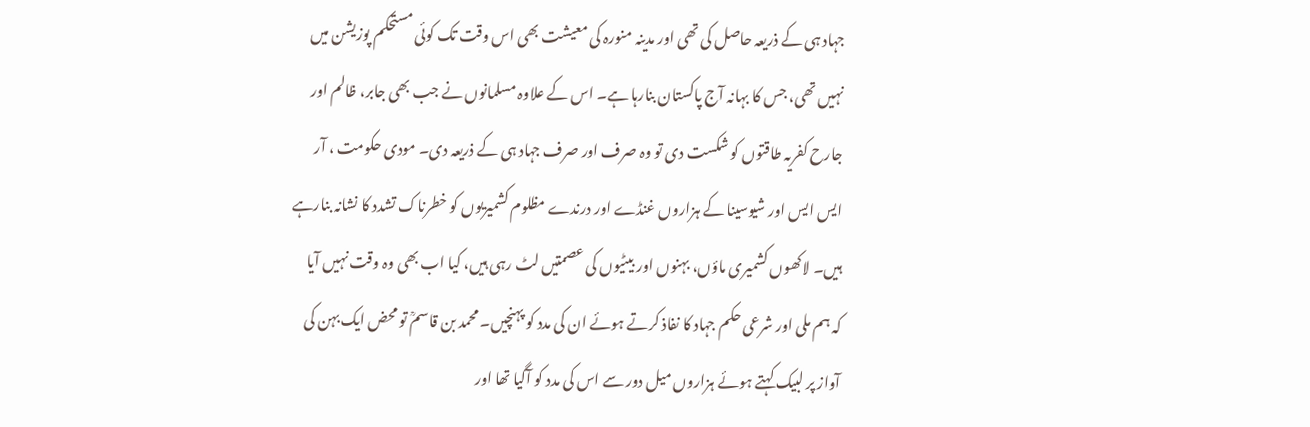جہاد ہی کے ذریعہ حاصل کی تھی اور مدینہ منورہ کی معیشت بھی اس وقت تک کوئی مستحکم پوزیشن میں نہیں تھی، جس کا بہانہ آج پاکستان بنارہا ہے۔ اس کے علاوہ مسلمانوں نے جب بھی جابر، ظالم اور جارح کفریہ طاقتوں کو شکست دی تو وہ صرف اور صرف جہاد ہی کے ذریعہ دی۔ مودی حکومت ، آر ایس ایس اور شیوسینا کے ہزاروں غنڈے اور درندے مظلوم کشمیریوں کو خطرناک تشدد کا نشانہ بنارہے ہیں۔ لاکھوں کشمیری ماؤں، بہنوں اور بیٹیوں کی عصمتیں لٹ رہی ہیں، کیا اب بھی وہ وقت نہیں آیا کہ ہم ملی اور شرعی حکم جہاد کا نفاذ کرتے ہوئے ان کی مدد کو پہنچیں۔ محمد بن قاسمؒ تو محض ایک بہن کی آواز پر لبیک کہتے ہوئے ہزاروں میل دور سے اس کی مدد کو آگیا تھا اور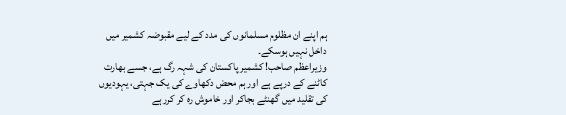ہم اپنے ان مظلوم مسلمانوں کی مدد کے لیے مقبوضہ کشمیر میں داخل نہیں ہوسکے۔
وزیراعظم صاحب! کشمیر پاکستان کی شہہ رگ ہے، جسے بھارت کاٹنے کے درپے ہے اور ہم محض دکھاوے کی یک جہتی، یہودیوں کی تقلید میں گھنٹے بجاکر اور خاموش رہ کر کررہے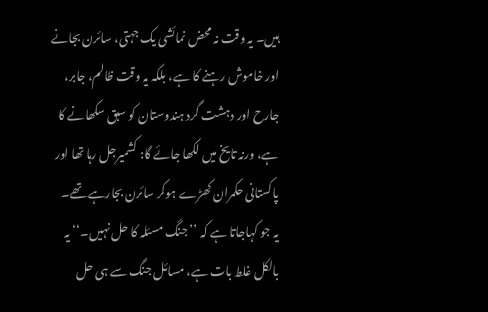ہیں۔ یہ وقت نہ محض نمائشی یک جہتی، سائرن بجانے اور خاموش رہنے کا ہے، بلکہ یہ وقت ظالم، جابر، جارح اور دہشت گرد ہندوستان کو سبق سکھانے کا ہے، ورنہ تایخ میں لکھا جائے گا: کشمیرجل رہا تھا اور پاکستانی حکمران کھڑے ہوکر سائرن بجارہے تھے۔
یہ جو کہاجاتا ہے کہ ’’جنگ مسئلہ کا حل نہیں۔‘‘ یہ بالکل غلط بات ہے، مسائل جنگ سے ہی حل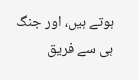ہوتے ہیں، اور جنگ ہی سے فریق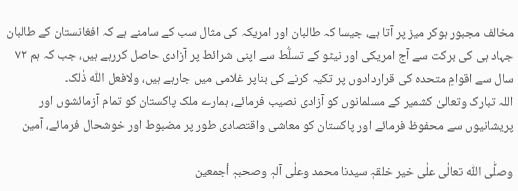مخالف مجبور ہوکر میز پر آتا ہے، جیسا کہ طالبان اور امریکہ کی مثال سب کے سامنے ہے کہ افغانستان کے طالبان جہاد ہی کی برکت سے آج امریکی اور نیٹو کے تسلُّط سے اپنی شرائط پر آزادی حاصل کررہے ہیں، جب کہ ہم ۷۲ سال سے اقوامِ متحدہ کی قراردادوں پر تکیہ کرنے کی بناپر غلامی میں جارہے ہیں، ولافعل اللّٰہ ذٰلک۔
اللہ تبارک وتعالیٰ کشمیر کے مسلمانوں کو آزادی نصیب فرمائے، ہمارے ملک پاکستان کو تمام آزمائشوں اور پریشانیوں سے محفوظ فرمائے اور پاکستان کو معاشی واقتصادی طور پر مضبوط اور خوشحال فرمائے، آمین

وصلّٰی اللّٰہ تعالٰی علٰی خیر خلقہٖ سیدنا محمد وعلٰی آلہٖ وصحبہٖ أجمعین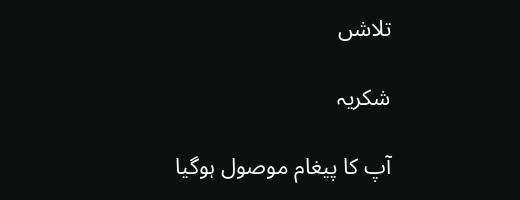تلاشں

شکریہ

آپ کا پیغام موصول ہوگیا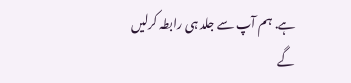ہے. ہم آپ سے جلد ہی رابطہ کرلیں گے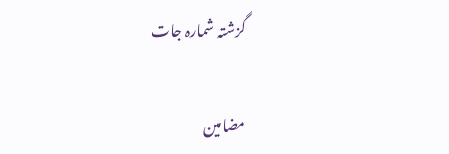گزشتہ شمارہ جات

مضامین